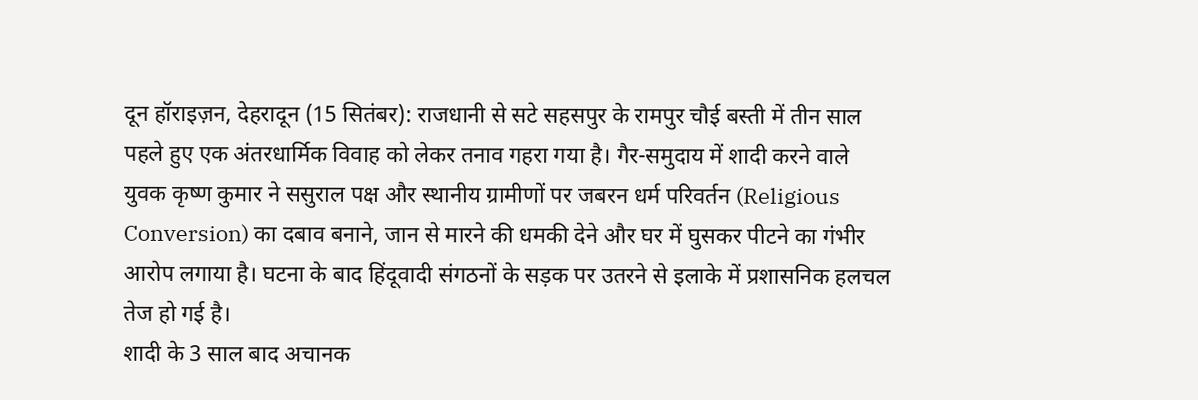दून हॉराइज़न, देहरादून (15 सितंबर): राजधानी से सटे सहसपुर के रामपुर चौई बस्ती में तीन साल पहले हुए एक अंतरधार्मिक विवाह को लेकर तनाव गहरा गया है। गैर-समुदाय में शादी करने वाले युवक कृष्ण कुमार ने ससुराल पक्ष और स्थानीय ग्रामीणों पर जबरन धर्म परिवर्तन (Religious Conversion) का दबाव बनाने, जान से मारने की धमकी देने और घर में घुसकर पीटने का गंभीर आरोप लगाया है। घटना के बाद हिंदूवादी संगठनों के सड़क पर उतरने से इलाके में प्रशासनिक हलचल तेज हो गई है।
शादी के 3 साल बाद अचानक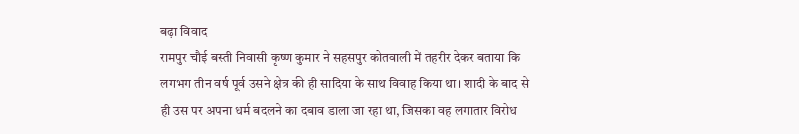बढ़ा विवाद
रामपुर चौई बस्ती निवासी कृष्ण कुमार ने सहसपुर कोतवाली में तहरीर देकर बताया कि लगभग तीन वर्ष पूर्व उसने क्षेत्र की ही सादिया के साथ विवाह किया था। शादी के बाद से ही उस पर अपना धर्म बदलने का दबाव डाला जा रहा था, जिसका वह लगातार विरोध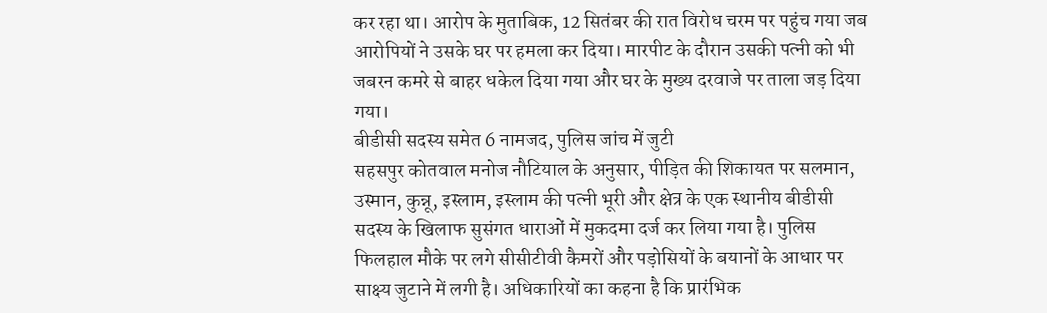कर रहा था। आरोप के मुताबिक, 12 सितंबर की रात विरोध चरम पर पहुंच गया जब आरोपियों ने उसके घर पर हमला कर दिया। मारपीट के दौरान उसकी पत्नी को भी जबरन कमरे से बाहर धकेल दिया गया और घर के मुख्य दरवाजे पर ताला जड़ दिया गया।
बीडीसी सदस्य समेत 6 नामजद, पुलिस जांच में जुटी
सहसपुर कोतवाल मनोज नौटियाल के अनुसार, पीड़ित की शिकायत पर सलमान, उस्मान, कुन्नू, इस्लाम, इस्लाम की पत्नी भूरी और क्षेत्र के एक स्थानीय बीडीसी सदस्य के खिलाफ सुसंगत धाराओं में मुकदमा दर्ज कर लिया गया है। पुलिस फिलहाल मौके पर लगे सीसीटीवी कैमरों और पड़ोसियों के बयानों के आधार पर साक्ष्य जुटाने में लगी है। अधिकारियों का कहना है कि प्रारंभिक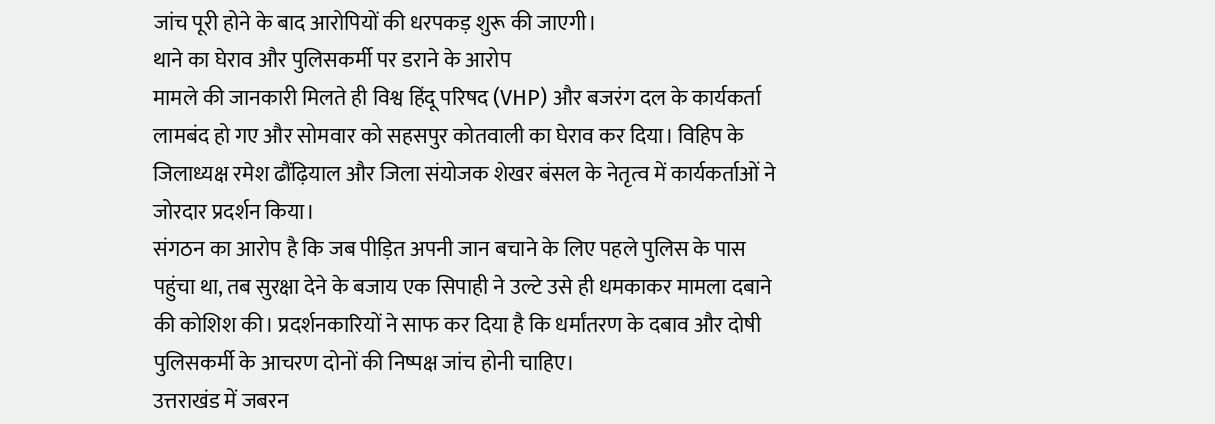जांच पूरी होने के बाद आरोपियों की धरपकड़ शुरू की जाएगी।
थाने का घेराव और पुलिसकर्मी पर डराने के आरोप
मामले की जानकारी मिलते ही विश्व हिंदू परिषद (VHP) और बजरंग दल के कार्यकर्ता लामबंद हो गए और सोमवार को सहसपुर कोतवाली का घेराव कर दिया। विहिप के जिलाध्यक्ष रमेश ढौंढ़ियाल और जिला संयोजक शेखर बंसल के नेतृत्व में कार्यकर्ताओं ने जोरदार प्रदर्शन किया।
संगठन का आरोप है कि जब पीड़ित अपनी जान बचाने के लिए पहले पुलिस के पास पहुंचा था, तब सुरक्षा देने के बजाय एक सिपाही ने उल्टे उसे ही धमकाकर मामला दबाने की कोशिश की। प्रदर्शनकारियों ने साफ कर दिया है कि धर्मांतरण के दबाव और दोषी पुलिसकर्मी के आचरण दोनों की निष्पक्ष जांच होनी चाहिए।
उत्तराखंड में जबरन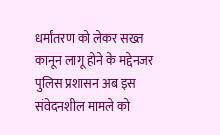धर्मांतरण को लेकर सख्त कानून लागू होने के मद्देनजर पुलिस प्रशासन अब इस संवेदनशील मामले को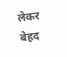लेकर बेहद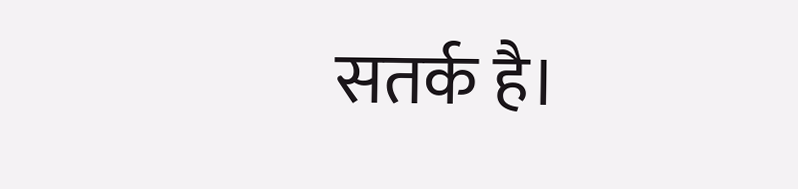सतर्क है।